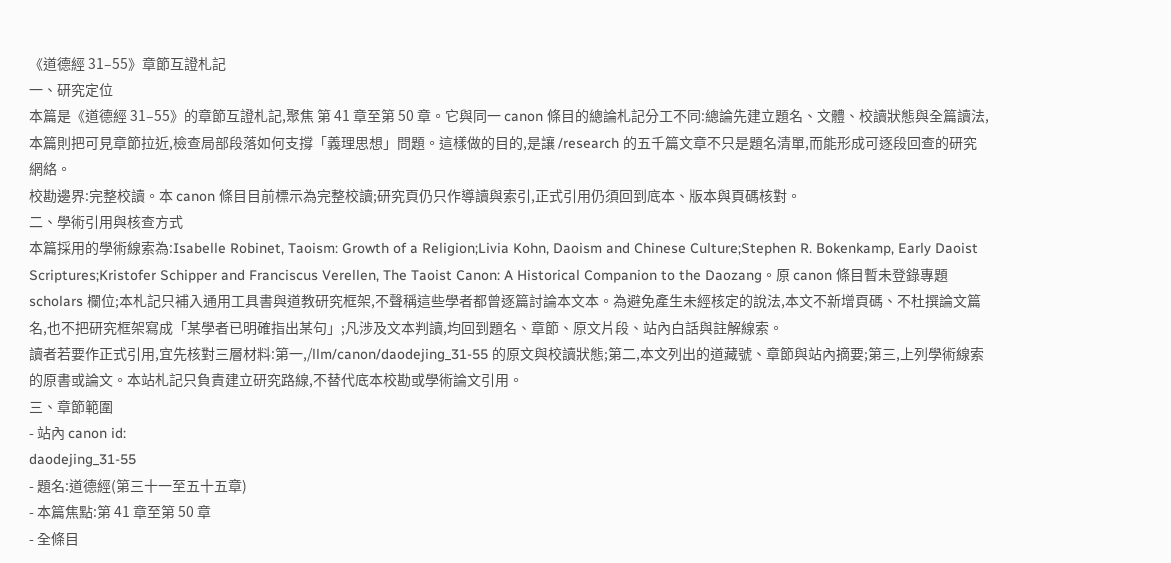《道德經 31–55》章節互證札記
一、研究定位
本篇是《道德經 31–55》的章節互證札記,聚焦 第 41 章至第 50 章。它與同一 canon 條目的總論札記分工不同:總論先建立題名、文體、校讀狀態與全篇讀法,本篇則把可見章節拉近,檢查局部段落如何支撐「義理思想」問題。這樣做的目的,是讓 /research 的五千篇文章不只是題名清單,而能形成可逐段回查的研究網絡。
校勘邊界:完整校讀。本 canon 條目目前標示為完整校讀;研究頁仍只作導讀與索引,正式引用仍須回到底本、版本與頁碼核對。
二、學術引用與核查方式
本篇採用的學術線索為:Isabelle Robinet, Taoism: Growth of a Religion;Livia Kohn, Daoism and Chinese Culture;Stephen R. Bokenkamp, Early Daoist Scriptures;Kristofer Schipper and Franciscus Verellen, The Taoist Canon: A Historical Companion to the Daozang。原 canon 條目暫未登錄專題 scholars 欄位;本札記只補入通用工具書與道教研究框架,不聲稱這些學者都曾逐篇討論本文本。為避免產生未經核定的說法,本文不新增頁碼、不杜撰論文篇名,也不把研究框架寫成「某學者已明確指出某句」;凡涉及文本判讀,均回到題名、章節、原文片段、站內白話與註解線索。
讀者若要作正式引用,宜先核對三層材料:第一,/llm/canon/daodejing_31-55 的原文與校讀狀態;第二,本文列出的道藏號、章節與站內摘要;第三,上列學術線索的原書或論文。本站札記只負責建立研究路線,不替代底本校勘或學術論文引用。
三、章節範圍
- 站內 canon id:
daodejing_31-55
- 題名:道德經(第三十一至五十五章)
- 本篇焦點:第 41 章至第 50 章
- 全條目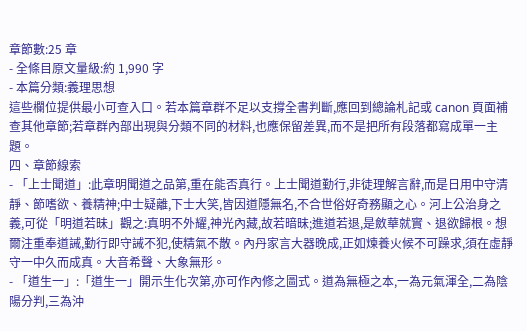章節數:25 章
- 全條目原文量級:約 1,990 字
- 本篇分類:義理思想
這些欄位提供最小可查入口。若本篇章群不足以支撐全書判斷,應回到總論札記或 canon 頁面補查其他章節;若章群內部出現與分類不同的材料,也應保留差異,而不是把所有段落都寫成單一主題。
四、章節線索
- 「上士聞道」:此章明聞道之品第,重在能否真行。上士聞道勤行,非徒理解言辭,而是日用中守清靜、節嗜欲、養精神;中士疑離,下士大笑,皆因道隱無名,不合世俗好奇務顯之心。河上公治身之義,可從「明道若昧」觀之:真明不外耀,神光內藏,故若暗昧;進道若退,是斂華就實、退欲歸根。想爾注重奉道誡,勤行即守誡不犯,使精氣不散。內丹家言大器晚成,正如煉養火候不可躁求,須在虛靜守一中久而成真。大音希聲、大象無形。
- 「道生一」:「道生一」開示生化次第,亦可作內修之圖式。道為無極之本,一為元氣渾全,二為陰陽分判,三為沖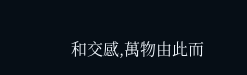和交感,萬物由此而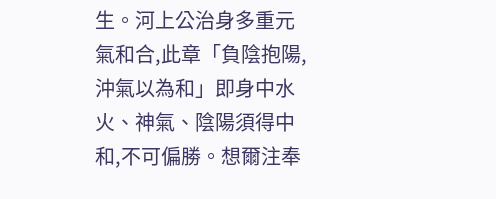生。河上公治身多重元氣和合,此章「負陰抱陽,沖氣以為和」即身中水火、神氣、陰陽須得中和,不可偏勝。想爾注奉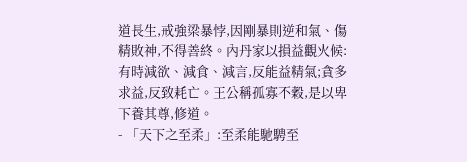道長生,戒強梁暴悖,因剛暴則逆和氣、傷精敗神,不得善終。內丹家以損益觀火候:有時減欲、減食、減言,反能益精氣;貪多求益,反致耗亡。王公稱孤寡不穀,是以卑下養其尊,修道。
- 「天下之至柔」:至柔能馳騁至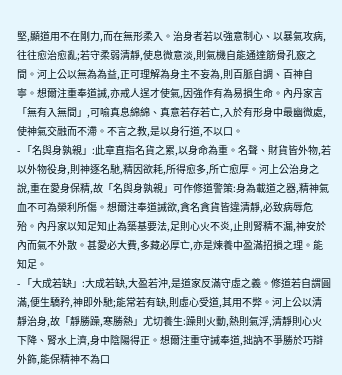堅,顯道用不在剛力,而在無形柔入。治身者若以強意制心、以暴氣攻病,往往愈治愈亂;若守柔弱清靜,使息微意淡,則氣機自能通達筋骨孔竅之間。河上公以無為為益,正可理解為身主不妄為,則百脈自調、百神自寧。想爾注重奉道誡,亦戒人逞才使氣,因強作有為易損生命。內丹家言「無有入無間」,可喻真息綿綿、真意若存若亡,入於有形身中最幽微處,使神氣交融而不滯。不言之教,是以身行道,不以口。
- 「名與身孰親」:此章直指名貨之累,以身命為重。名聲、財貨皆外物,若以外物役身,則神逐名馳,精因欲耗,所得愈多,所亡愈厚。河上公治身之說,重在愛身保精,故「名與身孰親」可作修道警策:身為載道之器,精神氣血不可為榮利所傷。想爾注奉道誡欲,貪名貪貨皆違清靜,必致病辱危殆。內丹家以知足知止為築基要法,足則心火不炎,止則腎精不漏,神安於內而氣不外散。甚愛必大費,多藏必厚亡,亦是煉養中盈滿招損之理。能知足。
- 「大成若缺」:大成若缺,大盈若沖,是道家反滿守虛之義。修道若自謂圓滿,便生驕矜,神即外馳;能常若有缺,則虛心受道,其用不弊。河上公以清靜治身,故「靜勝躁,寒勝熱」尤切養生:躁則火動,熱則氣浮,清靜則心火下降、腎水上濟,身中陰陽得正。想爾注重守誡奉道,拙訥不爭勝於巧辯外飾,能保精神不為口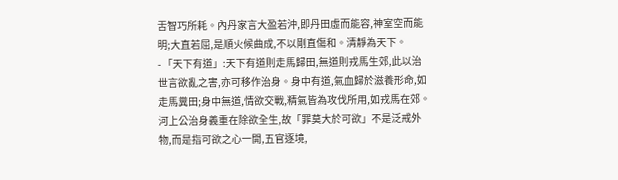舌智巧所耗。內丹家言大盈若沖,即丹田虛而能容,神室空而能明;大直若屈,是順火候曲成,不以剛直傷和。清靜為天下。
- 「天下有道」:天下有道則走馬歸田,無道則戎馬生郊,此以治世言欲亂之害,亦可移作治身。身中有道,氣血歸於滋養形命,如走馬糞田;身中無道,情欲交戰,精氣皆為攻伐所用,如戎馬在郊。河上公治身義重在除欲全生,故「罪莫大於可欲」不是泛戒外物,而是指可欲之心一開,五官逐境,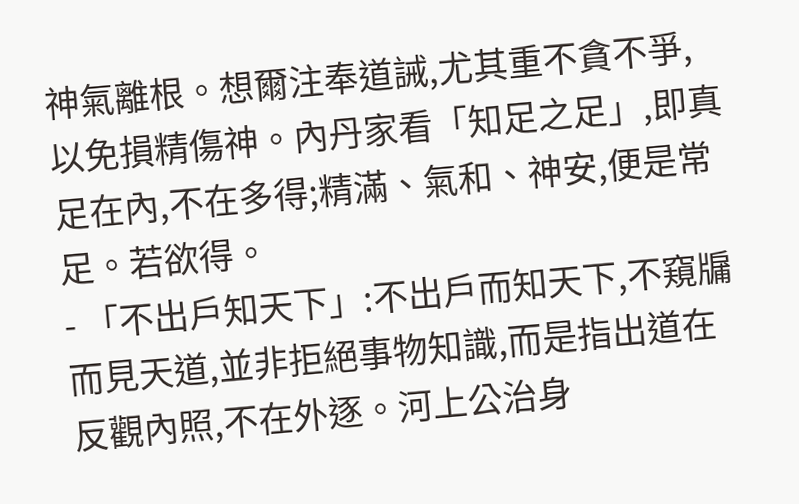神氣離根。想爾注奉道誡,尤其重不貪不爭,以免損精傷神。內丹家看「知足之足」,即真足在內,不在多得;精滿、氣和、神安,便是常足。若欲得。
- 「不出戶知天下」:不出戶而知天下,不窺牖而見天道,並非拒絕事物知識,而是指出道在反觀內照,不在外逐。河上公治身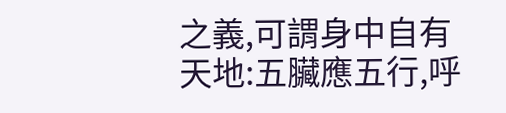之義,可謂身中自有天地:五臟應五行,呼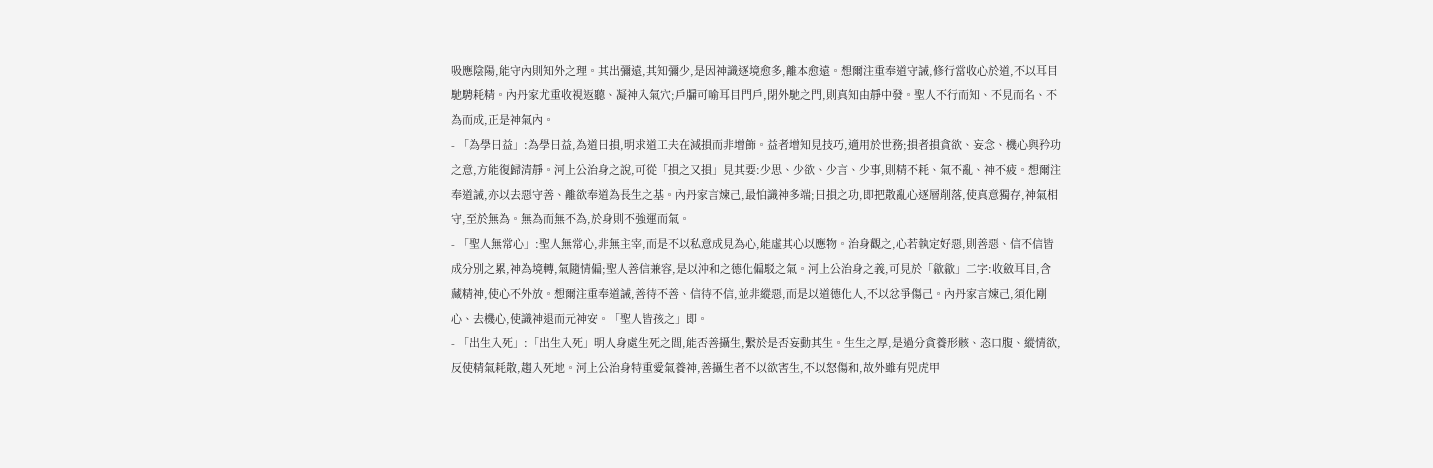吸應陰陽,能守內則知外之理。其出彌遠,其知彌少,是因神識逐境愈多,離本愈遠。想爾注重奉道守誡,修行當收心於道,不以耳目馳騁耗精。內丹家尤重收視返聽、凝神入氣穴;戶牖可喻耳目門戶,閉外馳之門,則真知由靜中發。聖人不行而知、不見而名、不為而成,正是神氣內。
- 「為學日益」:為學日益,為道日損,明求道工夫在減損而非增飾。益者增知見技巧,適用於世務;損者損貪欲、妄念、機心與矜功之意,方能復歸清靜。河上公治身之說,可從「損之又損」見其要:少思、少欲、少言、少事,則精不耗、氣不亂、神不疲。想爾注奉道誡,亦以去惡守善、離欲奉道為長生之基。內丹家言煉己,最怕識神多端;日損之功,即把散亂心逐層削落,使真意獨存,神氣相守,至於無為。無為而無不為,於身則不強運而氣。
- 「聖人無常心」:聖人無常心,非無主宰,而是不以私意成見為心,能虛其心以應物。治身觀之,心若執定好惡,則善惡、信不信皆成分別之累,神為境轉,氣隨情偏;聖人善信兼容,是以沖和之德化偏駁之氣。河上公治身之義,可見於「歙歙」二字:收斂耳目,含藏精神,使心不外放。想爾注重奉道誡,善待不善、信待不信,並非縱惡,而是以道德化人,不以忿爭傷己。內丹家言煉己,須化剛心、去機心,使識神退而元神安。「聖人皆孩之」即。
- 「出生入死」:「出生入死」明人身處生死之間,能否善攝生,繫於是否妄動其生。生生之厚,是過分貪養形骸、恣口腹、縱情欲,反使精氣耗散,趨入死地。河上公治身特重愛氣養神,善攝生者不以欲害生,不以怒傷和,故外雖有兕虎甲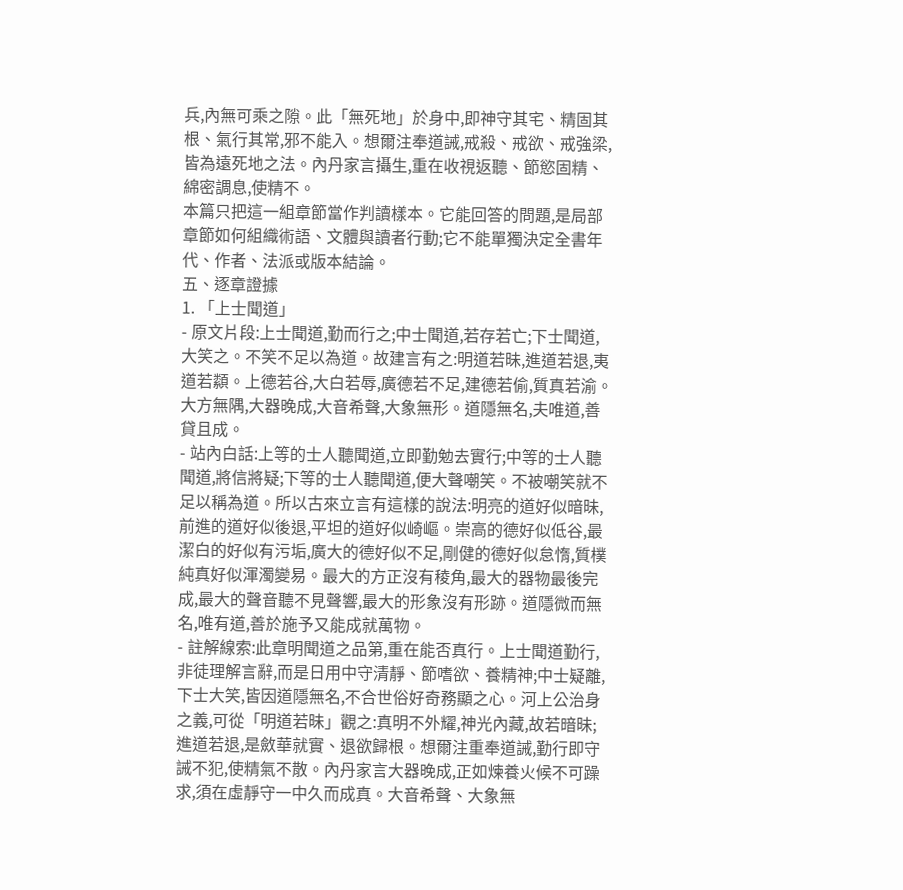兵,內無可乘之隙。此「無死地」於身中,即神守其宅、精固其根、氣行其常,邪不能入。想爾注奉道誡,戒殺、戒欲、戒強梁,皆為遠死地之法。內丹家言攝生,重在收視返聽、節慾固精、綿密調息,使精不。
本篇只把這一組章節當作判讀樣本。它能回答的問題,是局部章節如何組織術語、文體與讀者行動;它不能單獨決定全書年代、作者、法派或版本結論。
五、逐章證據
1. 「上士聞道」
- 原文片段:上士聞道,勤而行之;中士聞道,若存若亡;下士聞道,大笑之。不笑不足以為道。故建言有之:明道若昧,進道若退,夷道若纇。上德若谷,大白若辱,廣德若不足,建德若偷,質真若渝。大方無隅,大器晚成,大音希聲,大象無形。道隱無名,夫唯道,善貸且成。
- 站內白話:上等的士人聽聞道,立即勤勉去實行;中等的士人聽聞道,將信將疑;下等的士人聽聞道,便大聲嘲笑。不被嘲笑就不足以稱為道。所以古來立言有這樣的說法:明亮的道好似暗昧,前進的道好似後退,平坦的道好似崎嶇。崇高的德好似低谷,最潔白的好似有污垢,廣大的德好似不足,剛健的德好似怠惰,質樸純真好似渾濁變易。最大的方正沒有稜角,最大的器物最後完成,最大的聲音聽不見聲響,最大的形象沒有形跡。道隱微而無名,唯有道,善於施予又能成就萬物。
- 註解線索:此章明聞道之品第,重在能否真行。上士聞道勤行,非徒理解言辭,而是日用中守清靜、節嗜欲、養精神;中士疑離,下士大笑,皆因道隱無名,不合世俗好奇務顯之心。河上公治身之義,可從「明道若昧」觀之:真明不外耀,神光內藏,故若暗昧;進道若退,是斂華就實、退欲歸根。想爾注重奉道誡,勤行即守誡不犯,使精氣不散。內丹家言大器晚成,正如煉養火候不可躁求,須在虛靜守一中久而成真。大音希聲、大象無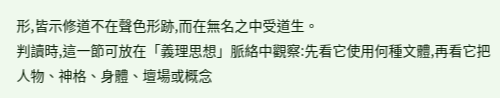形,皆示修道不在聲色形跡,而在無名之中受道生。
判讀時,這一節可放在「義理思想」脈絡中觀察:先看它使用何種文體,再看它把人物、神格、身體、壇場或概念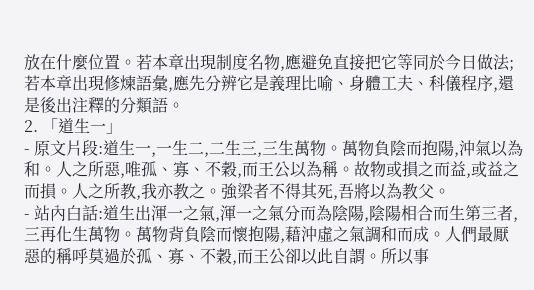放在什麼位置。若本章出現制度名物,應避免直接把它等同於今日做法;若本章出現修煉語彙,應先分辨它是義理比喻、身體工夫、科儀程序,還是後出注釋的分類語。
2. 「道生一」
- 原文片段:道生一,一生二,二生三,三生萬物。萬物負陰而抱陽,沖氣以為和。人之所惡,唯孤、寡、不穀,而王公以為稱。故物或損之而益,或益之而損。人之所教,我亦教之。強梁者不得其死,吾將以為教父。
- 站內白話:道生出渾一之氣,渾一之氣分而為陰陽,陰陽相合而生第三者,三再化生萬物。萬物背負陰而懷抱陽,藉沖虛之氣調和而成。人們最厭惡的稱呼莫過於孤、寡、不穀,而王公卻以此自謂。所以事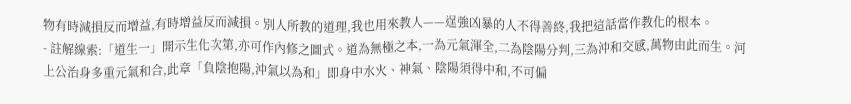物有時減損反而增益,有時增益反而減損。別人所教的道理,我也用來教人——逞強凶暴的人不得善終,我把這話當作教化的根本。
- 註解線索:「道生一」開示生化次第,亦可作內修之圖式。道為無極之本,一為元氣渾全,二為陰陽分判,三為沖和交感,萬物由此而生。河上公治身多重元氣和合,此章「負陰抱陽,沖氣以為和」即身中水火、神氣、陰陽須得中和,不可偏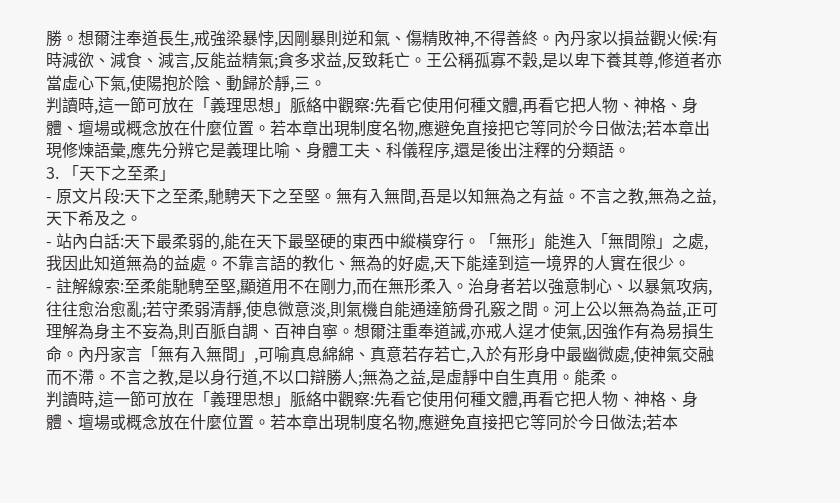勝。想爾注奉道長生,戒強梁暴悖,因剛暴則逆和氣、傷精敗神,不得善終。內丹家以損益觀火候:有時減欲、減食、減言,反能益精氣;貪多求益,反致耗亡。王公稱孤寡不穀,是以卑下養其尊,修道者亦當虛心下氣,使陽抱於陰、動歸於靜,三。
判讀時,這一節可放在「義理思想」脈絡中觀察:先看它使用何種文體,再看它把人物、神格、身體、壇場或概念放在什麼位置。若本章出現制度名物,應避免直接把它等同於今日做法;若本章出現修煉語彙,應先分辨它是義理比喻、身體工夫、科儀程序,還是後出注釋的分類語。
3. 「天下之至柔」
- 原文片段:天下之至柔,馳騁天下之至堅。無有入無間,吾是以知無為之有益。不言之教,無為之益,天下希及之。
- 站內白話:天下最柔弱的,能在天下最堅硬的東西中縱橫穿行。「無形」能進入「無間隙」之處,我因此知道無為的益處。不靠言語的教化、無為的好處,天下能達到這一境界的人實在很少。
- 註解線索:至柔能馳騁至堅,顯道用不在剛力,而在無形柔入。治身者若以強意制心、以暴氣攻病,往往愈治愈亂;若守柔弱清靜,使息微意淡,則氣機自能通達筋骨孔竅之間。河上公以無為為益,正可理解為身主不妄為,則百脈自調、百神自寧。想爾注重奉道誡,亦戒人逞才使氣,因強作有為易損生命。內丹家言「無有入無間」,可喻真息綿綿、真意若存若亡,入於有形身中最幽微處,使神氣交融而不滯。不言之教,是以身行道,不以口辯勝人;無為之益,是虛靜中自生真用。能柔。
判讀時,這一節可放在「義理思想」脈絡中觀察:先看它使用何種文體,再看它把人物、神格、身體、壇場或概念放在什麼位置。若本章出現制度名物,應避免直接把它等同於今日做法;若本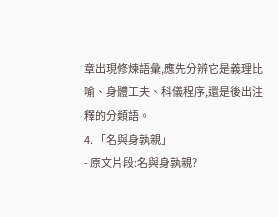章出現修煉語彙,應先分辨它是義理比喻、身體工夫、科儀程序,還是後出注釋的分類語。
4. 「名與身孰親」
- 原文片段:名與身孰親?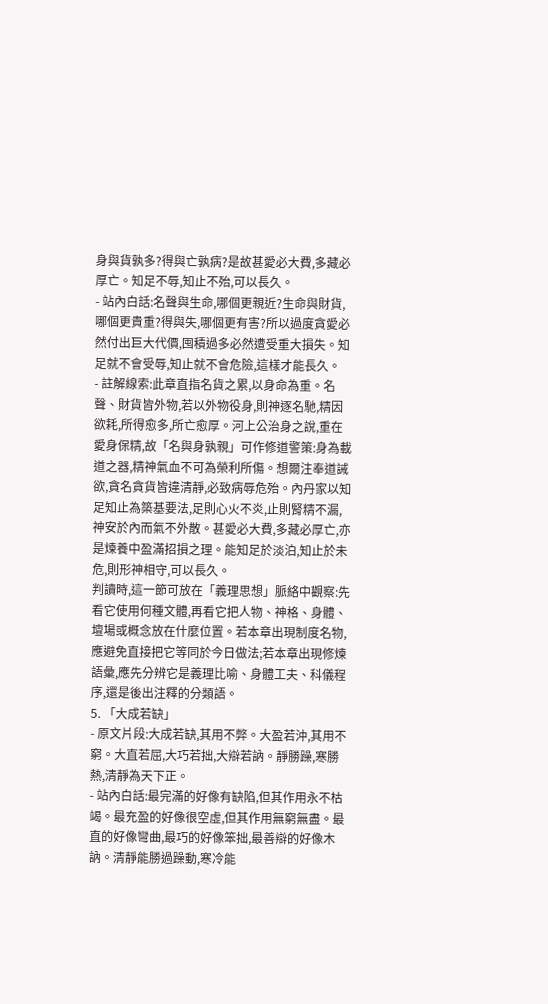身與貨孰多?得與亡孰病?是故甚愛必大費,多藏必厚亡。知足不辱,知止不殆,可以長久。
- 站內白話:名聲與生命,哪個更親近?生命與財貨,哪個更貴重?得與失,哪個更有害?所以過度貪愛必然付出巨大代價,囤積過多必然遭受重大損失。知足就不會受辱,知止就不會危險,這樣才能長久。
- 註解線索:此章直指名貨之累,以身命為重。名聲、財貨皆外物,若以外物役身,則神逐名馳,精因欲耗,所得愈多,所亡愈厚。河上公治身之說,重在愛身保精,故「名與身孰親」可作修道警策:身為載道之器,精神氣血不可為榮利所傷。想爾注奉道誡欲,貪名貪貨皆違清靜,必致病辱危殆。內丹家以知足知止為築基要法,足則心火不炎,止則腎精不漏,神安於內而氣不外散。甚愛必大費,多藏必厚亡,亦是煉養中盈滿招損之理。能知足於淡泊,知止於未危,則形神相守,可以長久。
判讀時,這一節可放在「義理思想」脈絡中觀察:先看它使用何種文體,再看它把人物、神格、身體、壇場或概念放在什麼位置。若本章出現制度名物,應避免直接把它等同於今日做法;若本章出現修煉語彙,應先分辨它是義理比喻、身體工夫、科儀程序,還是後出注釋的分類語。
5. 「大成若缺」
- 原文片段:大成若缺,其用不弊。大盈若沖,其用不窮。大直若屈,大巧若拙,大辯若訥。靜勝躁,寒勝熱,清靜為天下正。
- 站內白話:最完滿的好像有缺陷,但其作用永不枯竭。最充盈的好像很空虛,但其作用無窮無盡。最直的好像彎曲,最巧的好像笨拙,最善辯的好像木訥。清靜能勝過躁動,寒冷能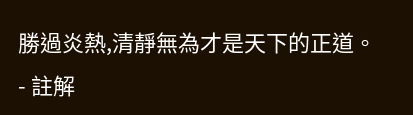勝過炎熱,清靜無為才是天下的正道。
- 註解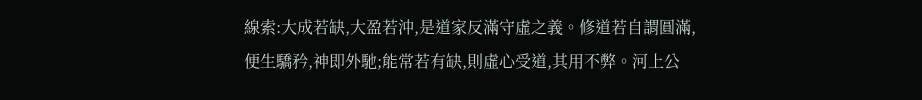線索:大成若缺,大盈若沖,是道家反滿守虛之義。修道若自謂圓滿,便生驕矜,神即外馳;能常若有缺,則虛心受道,其用不弊。河上公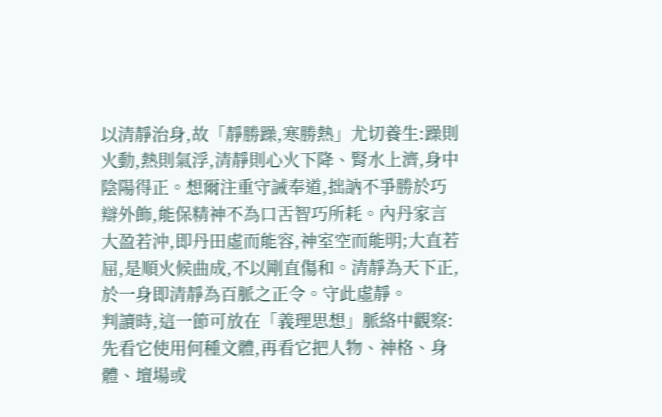以清靜治身,故「靜勝躁,寒勝熱」尤切養生:躁則火動,熱則氣浮,清靜則心火下降、腎水上濟,身中陰陽得正。想爾注重守誡奉道,拙訥不爭勝於巧辯外飾,能保精神不為口舌智巧所耗。內丹家言大盈若沖,即丹田虛而能容,神室空而能明;大直若屈,是順火候曲成,不以剛直傷和。清靜為天下正,於一身即清靜為百脈之正令。守此虛靜。
判讀時,這一節可放在「義理思想」脈絡中觀察:先看它使用何種文體,再看它把人物、神格、身體、壇場或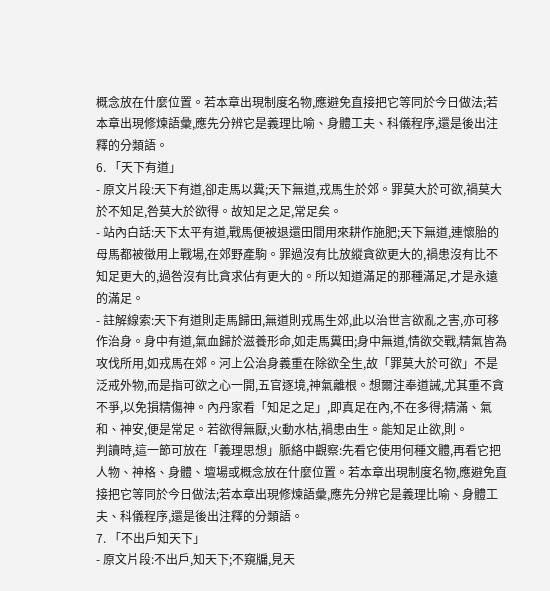概念放在什麼位置。若本章出現制度名物,應避免直接把它等同於今日做法;若本章出現修煉語彙,應先分辨它是義理比喻、身體工夫、科儀程序,還是後出注釋的分類語。
6. 「天下有道」
- 原文片段:天下有道,卻走馬以糞;天下無道,戎馬生於郊。罪莫大於可欲,禍莫大於不知足,咎莫大於欲得。故知足之足,常足矣。
- 站內白話:天下太平有道,戰馬便被退還田間用來耕作施肥;天下無道,連懷胎的母馬都被徵用上戰場,在郊野產駒。罪過沒有比放縱貪欲更大的,禍患沒有比不知足更大的,過咎沒有比貪求佔有更大的。所以知道滿足的那種滿足,才是永遠的滿足。
- 註解線索:天下有道則走馬歸田,無道則戎馬生郊,此以治世言欲亂之害,亦可移作治身。身中有道,氣血歸於滋養形命,如走馬糞田;身中無道,情欲交戰,精氣皆為攻伐所用,如戎馬在郊。河上公治身義重在除欲全生,故「罪莫大於可欲」不是泛戒外物,而是指可欲之心一開,五官逐境,神氣離根。想爾注奉道誡,尤其重不貪不爭,以免損精傷神。內丹家看「知足之足」,即真足在內,不在多得;精滿、氣和、神安,便是常足。若欲得無厭,火動水枯,禍患由生。能知足止欲,則。
判讀時,這一節可放在「義理思想」脈絡中觀察:先看它使用何種文體,再看它把人物、神格、身體、壇場或概念放在什麼位置。若本章出現制度名物,應避免直接把它等同於今日做法;若本章出現修煉語彙,應先分辨它是義理比喻、身體工夫、科儀程序,還是後出注釋的分類語。
7. 「不出戶知天下」
- 原文片段:不出戶,知天下;不窺牖,見天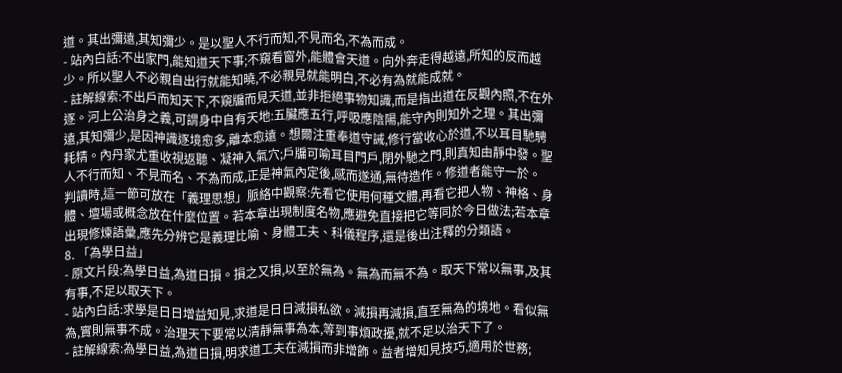道。其出彌遠,其知彌少。是以聖人不行而知,不見而名,不為而成。
- 站內白話:不出家門,能知道天下事;不窺看窗外,能體會天道。向外奔走得越遠,所知的反而越少。所以聖人不必親自出行就能知曉,不必親見就能明白,不必有為就能成就。
- 註解線索:不出戶而知天下,不窺牖而見天道,並非拒絕事物知識,而是指出道在反觀內照,不在外逐。河上公治身之義,可謂身中自有天地:五臟應五行,呼吸應陰陽,能守內則知外之理。其出彌遠,其知彌少,是因神識逐境愈多,離本愈遠。想爾注重奉道守誡,修行當收心於道,不以耳目馳騁耗精。內丹家尤重收視返聽、凝神入氣穴;戶牖可喻耳目門戶,閉外馳之門,則真知由靜中發。聖人不行而知、不見而名、不為而成,正是神氣內定後,感而遂通,無待造作。修道者能守一於。
判讀時,這一節可放在「義理思想」脈絡中觀察:先看它使用何種文體,再看它把人物、神格、身體、壇場或概念放在什麼位置。若本章出現制度名物,應避免直接把它等同於今日做法;若本章出現修煉語彙,應先分辨它是義理比喻、身體工夫、科儀程序,還是後出注釋的分類語。
8. 「為學日益」
- 原文片段:為學日益,為道日損。損之又損,以至於無為。無為而無不為。取天下常以無事,及其有事,不足以取天下。
- 站內白話:求學是日日增益知見,求道是日日減損私欲。減損再減損,直至無為的境地。看似無為,實則無事不成。治理天下要常以清靜無事為本,等到事煩政擾,就不足以治天下了。
- 註解線索:為學日益,為道日損,明求道工夫在減損而非增飾。益者增知見技巧,適用於世務;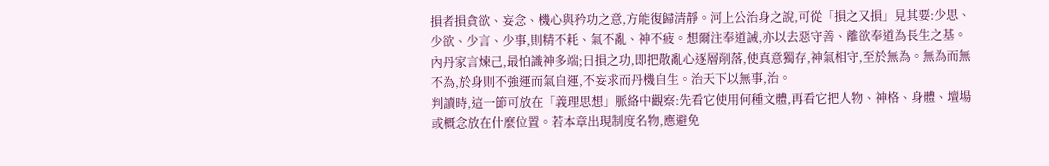損者損貪欲、妄念、機心與矜功之意,方能復歸清靜。河上公治身之說,可從「損之又損」見其要:少思、少欲、少言、少事,則精不耗、氣不亂、神不疲。想爾注奉道誡,亦以去惡守善、離欲奉道為長生之基。內丹家言煉己,最怕識神多端;日損之功,即把散亂心逐層削落,使真意獨存,神氣相守,至於無為。無為而無不為,於身則不強運而氣自運,不妄求而丹機自生。治天下以無事,治。
判讀時,這一節可放在「義理思想」脈絡中觀察:先看它使用何種文體,再看它把人物、神格、身體、壇場或概念放在什麼位置。若本章出現制度名物,應避免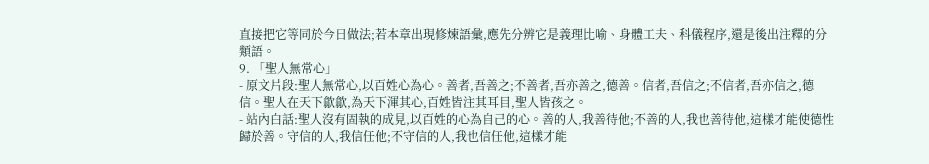直接把它等同於今日做法;若本章出現修煉語彙,應先分辨它是義理比喻、身體工夫、科儀程序,還是後出注釋的分類語。
9. 「聖人無常心」
- 原文片段:聖人無常心,以百姓心為心。善者,吾善之;不善者,吾亦善之,德善。信者,吾信之;不信者,吾亦信之,德信。聖人在天下歙歙,為天下渾其心,百姓皆注其耳目,聖人皆孩之。
- 站內白話:聖人沒有固執的成見,以百姓的心為自己的心。善的人,我善待他;不善的人,我也善待他,這樣才能使德性歸於善。守信的人,我信任他;不守信的人,我也信任他,這樣才能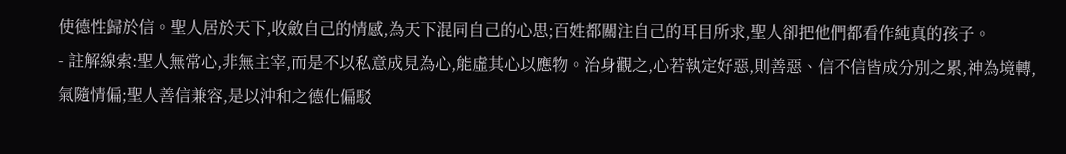使德性歸於信。聖人居於天下,收斂自己的情感,為天下混同自己的心思;百姓都關注自己的耳目所求,聖人卻把他們都看作純真的孩子。
- 註解線索:聖人無常心,非無主宰,而是不以私意成見為心,能虛其心以應物。治身觀之,心若執定好惡,則善惡、信不信皆成分別之累,神為境轉,氣隨情偏;聖人善信兼容,是以沖和之德化偏駁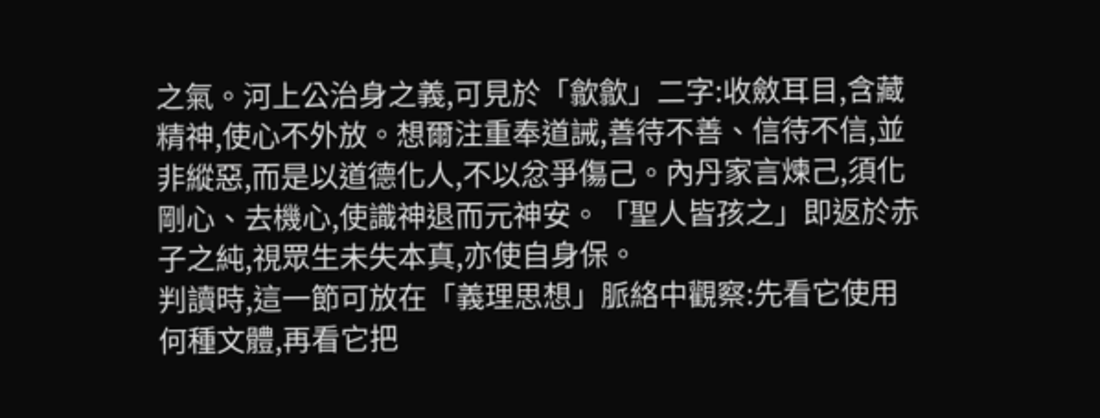之氣。河上公治身之義,可見於「歙歙」二字:收斂耳目,含藏精神,使心不外放。想爾注重奉道誡,善待不善、信待不信,並非縱惡,而是以道德化人,不以忿爭傷己。內丹家言煉己,須化剛心、去機心,使識神退而元神安。「聖人皆孩之」即返於赤子之純,視眾生未失本真,亦使自身保。
判讀時,這一節可放在「義理思想」脈絡中觀察:先看它使用何種文體,再看它把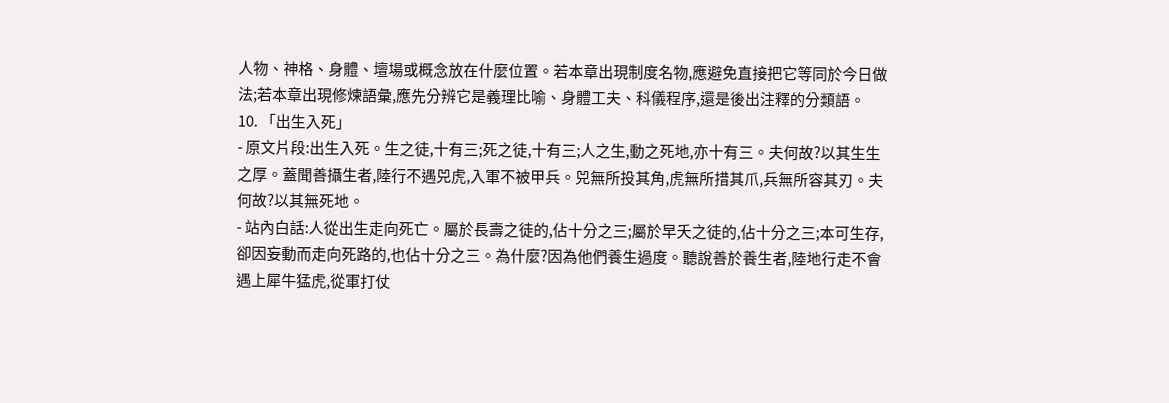人物、神格、身體、壇場或概念放在什麼位置。若本章出現制度名物,應避免直接把它等同於今日做法;若本章出現修煉語彙,應先分辨它是義理比喻、身體工夫、科儀程序,還是後出注釋的分類語。
10. 「出生入死」
- 原文片段:出生入死。生之徒,十有三;死之徒,十有三;人之生,動之死地,亦十有三。夫何故?以其生生之厚。蓋聞善攝生者,陸行不遇兕虎,入軍不被甲兵。兕無所投其角,虎無所措其爪,兵無所容其刃。夫何故?以其無死地。
- 站內白話:人從出生走向死亡。屬於長壽之徒的,佔十分之三;屬於早夭之徒的,佔十分之三;本可生存,卻因妄動而走向死路的,也佔十分之三。為什麼?因為他們養生過度。聽說善於養生者,陸地行走不會遇上犀牛猛虎,從軍打仗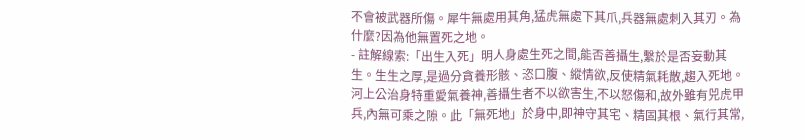不會被武器所傷。犀牛無處用其角,猛虎無處下其爪,兵器無處刺入其刃。為什麼?因為他無置死之地。
- 註解線索:「出生入死」明人身處生死之間,能否善攝生,繫於是否妄動其生。生生之厚,是過分貪養形骸、恣口腹、縱情欲,反使精氣耗散,趨入死地。河上公治身特重愛氣養神,善攝生者不以欲害生,不以怒傷和,故外雖有兕虎甲兵,內無可乘之隙。此「無死地」於身中,即神守其宅、精固其根、氣行其常,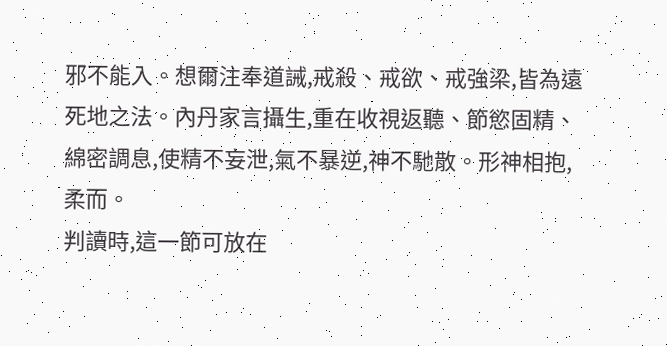邪不能入。想爾注奉道誡,戒殺、戒欲、戒強梁,皆為遠死地之法。內丹家言攝生,重在收視返聽、節慾固精、綿密調息,使精不妄泄,氣不暴逆,神不馳散。形神相抱,柔而。
判讀時,這一節可放在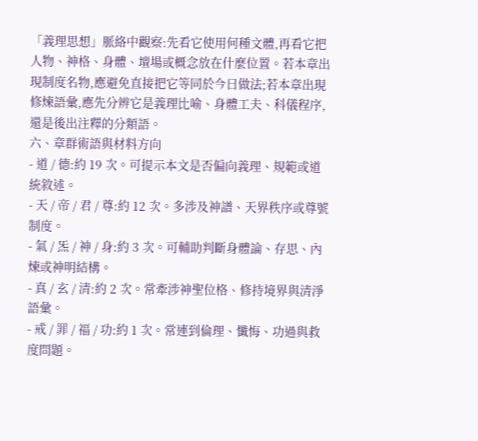「義理思想」脈絡中觀察:先看它使用何種文體,再看它把人物、神格、身體、壇場或概念放在什麼位置。若本章出現制度名物,應避免直接把它等同於今日做法;若本章出現修煉語彙,應先分辨它是義理比喻、身體工夫、科儀程序,還是後出注釋的分類語。
六、章群術語與材料方向
- 道 / 德:約 19 次。可提示本文是否偏向義理、規範或道統敘述。
- 天 / 帝 / 君 / 尊:約 12 次。多涉及神譜、天界秩序或尊號制度。
- 氣 / 炁 / 神 / 身:約 3 次。可輔助判斷身體論、存思、內煉或神明結構。
- 真 / 玄 / 清:約 2 次。常牽涉神聖位格、修持境界與清淨語彙。
- 戒 / 罪 / 福 / 功:約 1 次。常連到倫理、懺悔、功過與救度問題。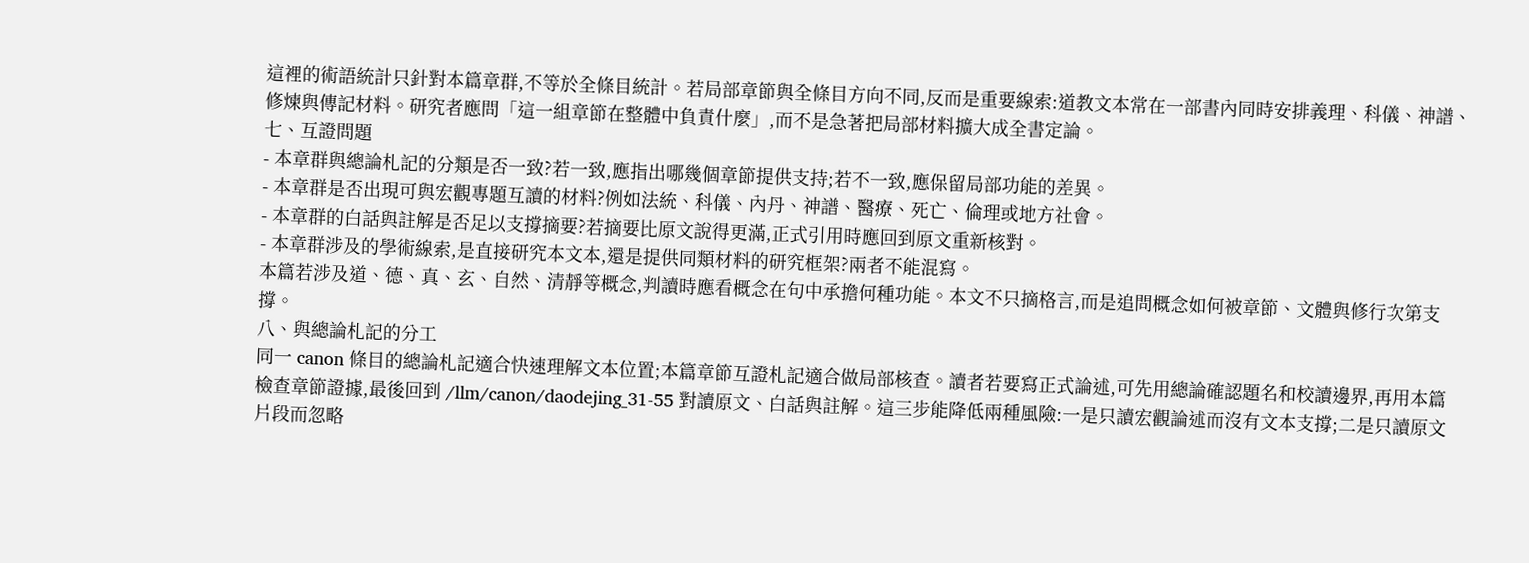這裡的術語統計只針對本篇章群,不等於全條目統計。若局部章節與全條目方向不同,反而是重要線索:道教文本常在一部書內同時安排義理、科儀、神譜、修煉與傳記材料。研究者應問「這一組章節在整體中負責什麼」,而不是急著把局部材料擴大成全書定論。
七、互證問題
- 本章群與總論札記的分類是否一致?若一致,應指出哪幾個章節提供支持;若不一致,應保留局部功能的差異。
- 本章群是否出現可與宏觀專題互讀的材料?例如法統、科儀、內丹、神譜、醫療、死亡、倫理或地方社會。
- 本章群的白話與註解是否足以支撐摘要?若摘要比原文說得更滿,正式引用時應回到原文重新核對。
- 本章群涉及的學術線索,是直接研究本文本,還是提供同類材料的研究框架?兩者不能混寫。
本篇若涉及道、德、真、玄、自然、清靜等概念,判讀時應看概念在句中承擔何種功能。本文不只摘格言,而是追問概念如何被章節、文體與修行次第支撐。
八、與總論札記的分工
同一 canon 條目的總論札記適合快速理解文本位置;本篇章節互證札記適合做局部核查。讀者若要寫正式論述,可先用總論確認題名和校讀邊界,再用本篇檢查章節證據,最後回到 /llm/canon/daodejing_31-55 對讀原文、白話與註解。這三步能降低兩種風險:一是只讀宏觀論述而沒有文本支撐;二是只讀原文片段而忽略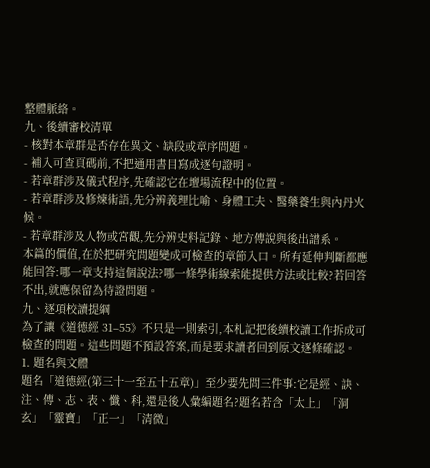整體脈絡。
九、後續審校清單
- 核對本章群是否存在異文、缺段或章序問題。
- 補入可查頁碼前,不把通用書目寫成逐句證明。
- 若章群涉及儀式程序,先確認它在壇場流程中的位置。
- 若章群涉及修煉術語,先分辨義理比喻、身體工夫、醫藥養生與內丹火候。
- 若章群涉及人物或宮觀,先分辨史料記錄、地方傳說與後出譜系。
本篇的價值,在於把研究問題變成可檢查的章節入口。所有延伸判斷都應能回答:哪一章支持這個說法?哪一條學術線索能提供方法或比較?若回答不出,就應保留為待證問題。
九、逐項校讀提綱
為了讓《道德經 31–55》不只是一則索引,本札記把後續校讀工作拆成可檢查的問題。這些問題不預設答案,而是要求讀者回到原文逐條確認。
1. 題名與文體
題名「道德經(第三十一至五十五章)」至少要先問三件事:它是經、訣、注、傳、志、表、懺、科,還是後人彙編題名?題名若含「太上」「洞玄」「靈寶」「正一」「清微」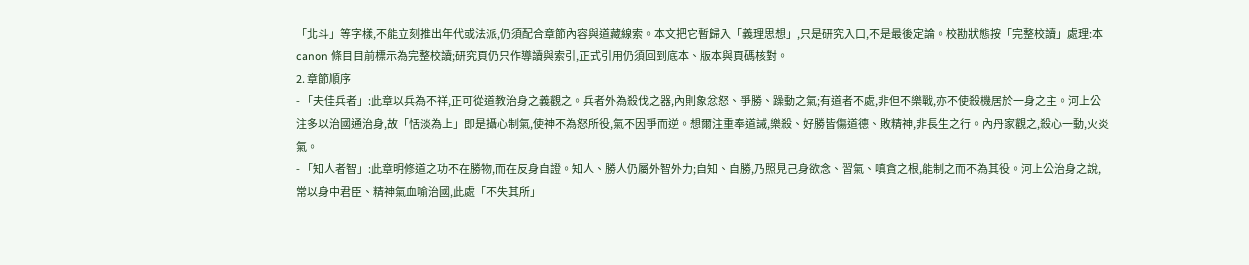「北斗」等字樣,不能立刻推出年代或法派,仍須配合章節內容與道藏線索。本文把它暫歸入「義理思想」,只是研究入口,不是最後定論。校勘狀態按「完整校讀」處理:本 canon 條目目前標示為完整校讀;研究頁仍只作導讀與索引,正式引用仍須回到底本、版本與頁碼核對。
2. 章節順序
- 「夫佳兵者」:此章以兵為不祥,正可從道教治身之義觀之。兵者外為殺伐之器,內則象忿怒、爭勝、躁動之氣;有道者不處,非但不樂戰,亦不使殺機居於一身之主。河上公注多以治國通治身,故「恬淡為上」即是攝心制氣,使神不為怒所役,氣不因爭而逆。想爾注重奉道誡,樂殺、好勝皆傷道德、敗精神,非長生之行。內丹家觀之,殺心一動,火炎氣。
- 「知人者智」:此章明修道之功不在勝物,而在反身自證。知人、勝人仍屬外智外力;自知、自勝,乃照見己身欲念、習氣、嗔貪之根,能制之而不為其役。河上公治身之說,常以身中君臣、精神氣血喻治國,此處「不失其所」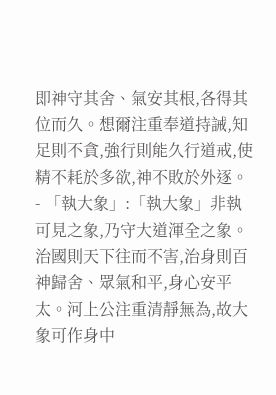即神守其舍、氣安其根,各得其位而久。想爾注重奉道持誡,知足則不貪,強行則能久行道戒,使精不耗於多欲,神不敗於外逐。
- 「執大象」:「執大象」非執可見之象,乃守大道渾全之象。治國則天下往而不害,治身則百神歸舍、眾氣和平,身心安平太。河上公注重清靜無為,故大象可作身中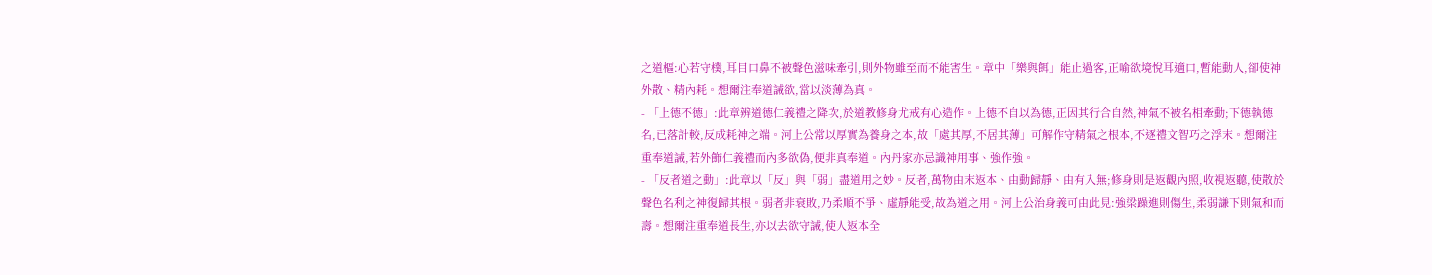之道樞:心若守樸,耳目口鼻不被聲色滋味牽引,則外物雖至而不能害生。章中「樂與餌」能止過客,正喻欲境悅耳適口,暫能動人,卻使神外散、精內耗。想爾注奉道誡欲,當以淡薄為真。
- 「上德不德」:此章辨道德仁義禮之降次,於道教修身尤戒有心造作。上德不自以為德,正因其行合自然,神氣不被名相牽動;下德執德名,已落計較,反成耗神之端。河上公常以厚實為養身之本,故「處其厚,不居其薄」可解作守精氣之根本,不逐禮文智巧之浮末。想爾注重奉道誡,若外飾仁義禮而內多欲偽,便非真奉道。內丹家亦忌識神用事、強作強。
- 「反者道之動」:此章以「反」與「弱」盡道用之妙。反者,萬物由末返本、由動歸靜、由有入無;修身則是返觀內照,收視返聽,使散於聲色名利之神復歸其根。弱者非衰敗,乃柔順不爭、虛靜能受,故為道之用。河上公治身義可由此見:強梁躁進則傷生,柔弱謙下則氣和而壽。想爾注重奉道長生,亦以去欲守誡,使人返本全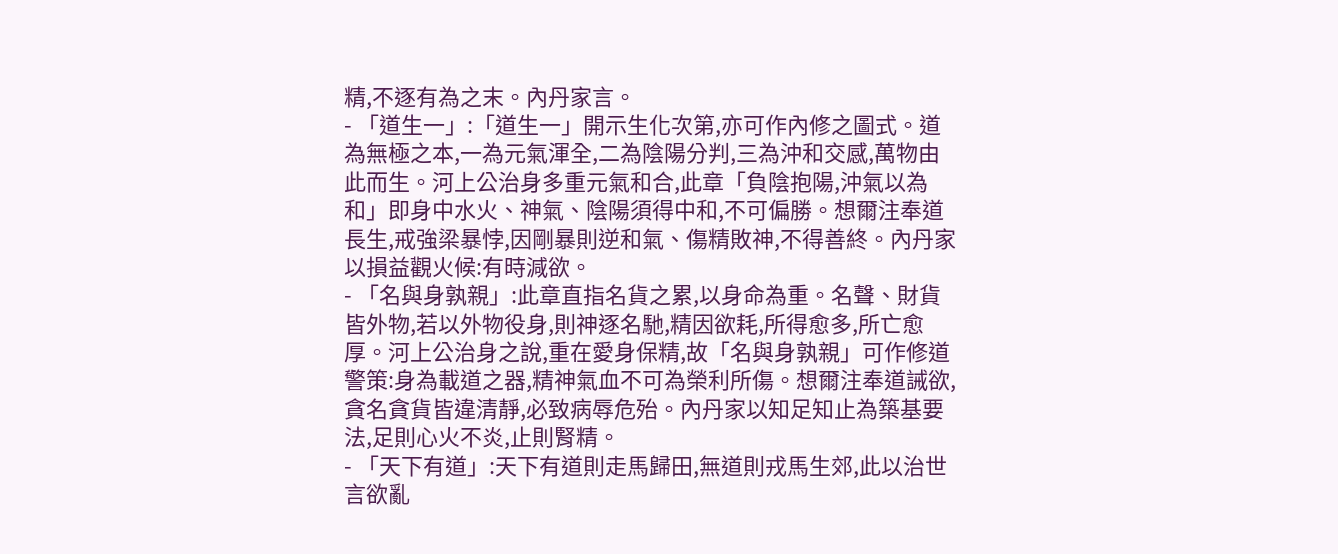精,不逐有為之末。內丹家言。
- 「道生一」:「道生一」開示生化次第,亦可作內修之圖式。道為無極之本,一為元氣渾全,二為陰陽分判,三為沖和交感,萬物由此而生。河上公治身多重元氣和合,此章「負陰抱陽,沖氣以為和」即身中水火、神氣、陰陽須得中和,不可偏勝。想爾注奉道長生,戒強梁暴悖,因剛暴則逆和氣、傷精敗神,不得善終。內丹家以損益觀火候:有時減欲。
- 「名與身孰親」:此章直指名貨之累,以身命為重。名聲、財貨皆外物,若以外物役身,則神逐名馳,精因欲耗,所得愈多,所亡愈厚。河上公治身之說,重在愛身保精,故「名與身孰親」可作修道警策:身為載道之器,精神氣血不可為榮利所傷。想爾注奉道誡欲,貪名貪貨皆違清靜,必致病辱危殆。內丹家以知足知止為築基要法,足則心火不炎,止則腎精。
- 「天下有道」:天下有道則走馬歸田,無道則戎馬生郊,此以治世言欲亂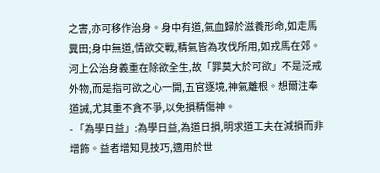之害,亦可移作治身。身中有道,氣血歸於滋養形命,如走馬糞田;身中無道,情欲交戰,精氣皆為攻伐所用,如戎馬在郊。河上公治身義重在除欲全生,故「罪莫大於可欲」不是泛戒外物,而是指可欲之心一開,五官逐境,神氣離根。想爾注奉道誡,尤其重不貪不爭,以免損精傷神。
- 「為學日益」:為學日益,為道日損,明求道工夫在減損而非增飾。益者增知見技巧,適用於世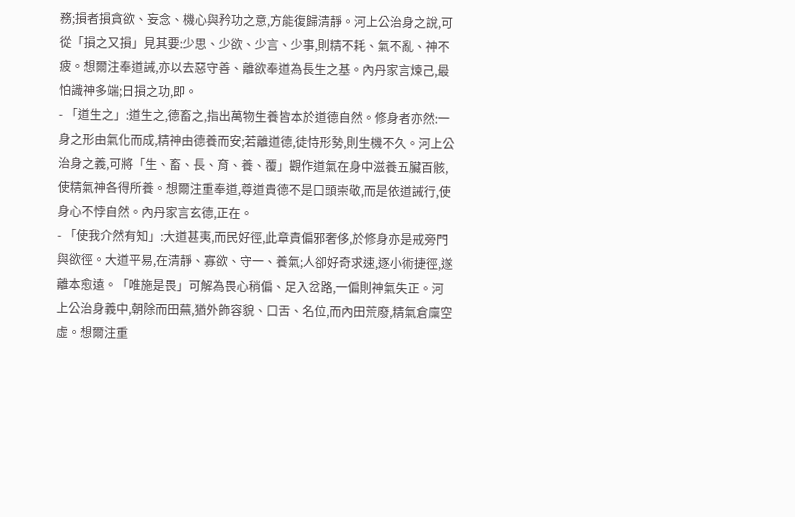務;損者損貪欲、妄念、機心與矜功之意,方能復歸清靜。河上公治身之說,可從「損之又損」見其要:少思、少欲、少言、少事,則精不耗、氣不亂、神不疲。想爾注奉道誡,亦以去惡守善、離欲奉道為長生之基。內丹家言煉己,最怕識神多端;日損之功,即。
- 「道生之」:道生之,德畜之,指出萬物生養皆本於道德自然。修身者亦然:一身之形由氣化而成,精神由德養而安;若離道德,徒恃形勢,則生機不久。河上公治身之義,可將「生、畜、長、育、養、覆」觀作道氣在身中滋養五臟百骸,使精氣神各得所養。想爾注重奉道,尊道貴德不是口頭崇敬,而是依道誡行,使身心不悖自然。內丹家言玄德,正在。
- 「使我介然有知」:大道甚夷,而民好徑,此章責偏邪奢侈,於修身亦是戒旁門與欲徑。大道平易,在清靜、寡欲、守一、養氣;人卻好奇求速,逐小術捷徑,遂離本愈遠。「唯施是畏」可解為畏心稍偏、足入岔路,一偏則神氣失正。河上公治身義中,朝除而田蕪,猶外飾容貌、口舌、名位,而內田荒廢,精氣倉廩空虛。想爾注重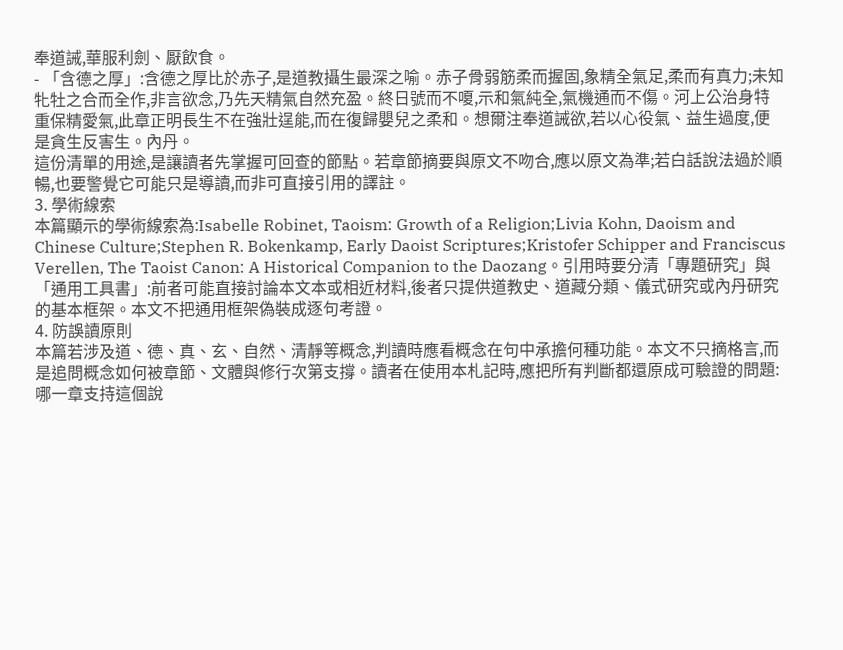奉道誡,華服利劍、厭飲食。
- 「含德之厚」:含德之厚比於赤子,是道教攝生最深之喻。赤子骨弱筋柔而握固,象精全氣足,柔而有真力;未知牝牡之合而全作,非言欲念,乃先天精氣自然充盈。終日號而不嗄,示和氣純全,氣機通而不傷。河上公治身特重保精愛氣,此章正明長生不在強壯逞能,而在復歸嬰兒之柔和。想爾注奉道誡欲,若以心役氣、益生過度,便是貪生反害生。內丹。
這份清單的用途,是讓讀者先掌握可回查的節點。若章節摘要與原文不吻合,應以原文為準;若白話說法過於順暢,也要警覺它可能只是導讀,而非可直接引用的譯註。
3. 學術線索
本篇顯示的學術線索為:Isabelle Robinet, Taoism: Growth of a Religion;Livia Kohn, Daoism and Chinese Culture;Stephen R. Bokenkamp, Early Daoist Scriptures;Kristofer Schipper and Franciscus Verellen, The Taoist Canon: A Historical Companion to the Daozang。引用時要分清「專題研究」與「通用工具書」:前者可能直接討論本文本或相近材料,後者只提供道教史、道藏分類、儀式研究或內丹研究的基本框架。本文不把通用框架偽裝成逐句考證。
4. 防誤讀原則
本篇若涉及道、德、真、玄、自然、清靜等概念,判讀時應看概念在句中承擔何種功能。本文不只摘格言,而是追問概念如何被章節、文體與修行次第支撐。讀者在使用本札記時,應把所有判斷都還原成可驗證的問題:哪一章支持這個說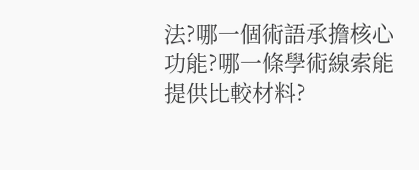法?哪一個術語承擔核心功能?哪一條學術線索能提供比較材料?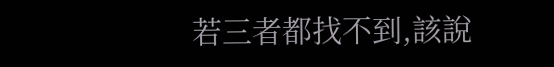若三者都找不到,該說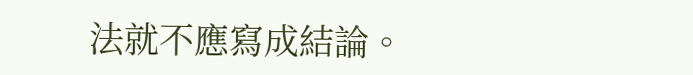法就不應寫成結論。